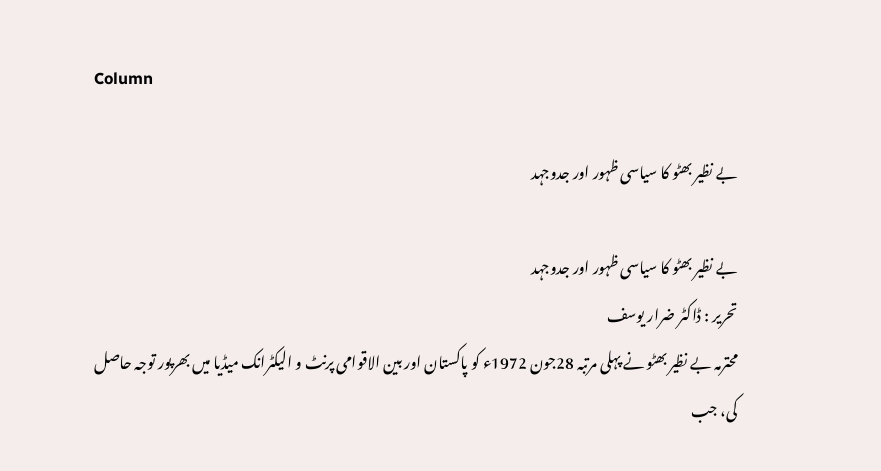Column

بے نظیر بھٹو کا سیاسی ظہور اور جدوجہد

بے نظیر بھٹو کا سیاسی ظہور اور جدوجہد
تحریر : ڈاکٹر ضرار یوسف
محترمہ بے نظیر بھٹو نے پہلی مرتبہ 28جون 1972ء کو پاکستان اور بین الاقوامی پرنٹ و الیکٹرانک میڈیا میں بھرپور توجہ حاصل کی، جب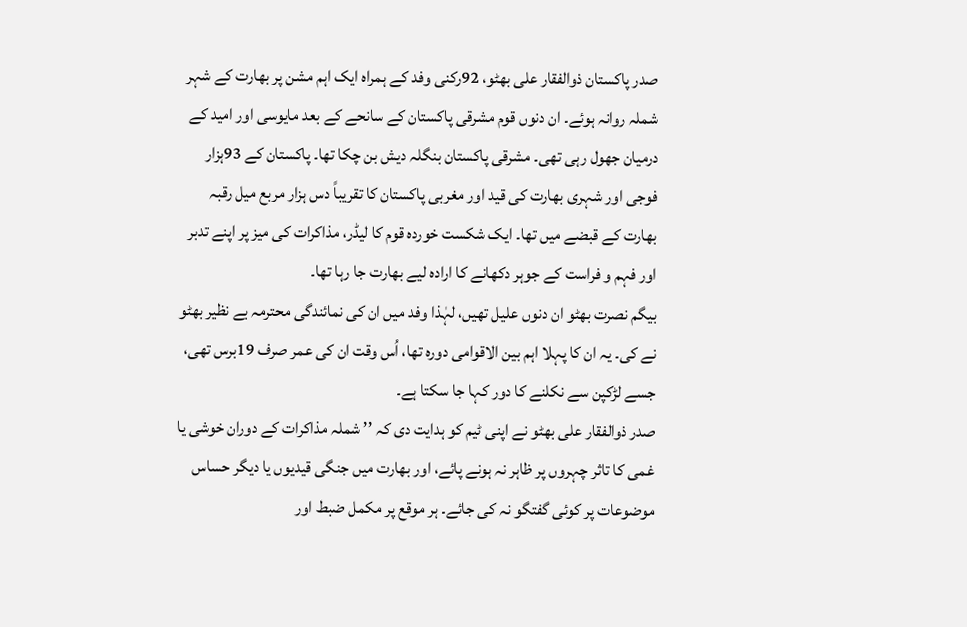صدر پاکستان ذوالفقار علی بھٹو، 92رکنی وفد کے ہمراہ ایک اہم مشن پر بھارت کے شہر شملہ روانہ ہوئے۔ ان دنوں قوم مشرقی پاکستان کے سانحے کے بعد مایوسی اور امید کے درمیان جھول رہی تھی۔ مشرقی پاکستان بنگلہ دیش بن چکا تھا۔ پاکستان کے 93ہزار فوجی اور شہری بھارت کی قید اور مغربی پاکستان کا تقریباً دس ہزار مربع میل رقبہ بھارت کے قبضے میں تھا۔ ایک شکست خوردہ قوم کا لیڈر، مذاکرات کی میز پر اپنے تدبر اور فہم و فراست کے جوہر دکھانے کا ارادہ لیے بھارت جا رہا تھا۔
بیگم نصرت بھٹو ان دنوں علیل تھیں، لہٰذا وفد میں ان کی نمائندگی محترمہ بے نظیر بھٹو نے کی۔ یہ ان کا پہلا اہم بین الاقوامی دورہ تھا، اُس وقت ان کی عمر صرف 19برس تھی، جسے لڑکپن سے نکلنے کا دور کہا جا سکتا ہے۔
صدر ذوالفقار علی بھٹو نے اپنی ٹیم کو ہدایت دی کہ ’’ شملہ مذاکرات کے دوران خوشی یا غمی کا تاثر چہروں پر ظاہر نہ ہونے پائے، اور بھارت میں جنگی قیدیوں یا دیگر حساس موضوعات پر کوئی گفتگو نہ کی جائے۔ ہر موقع پر مکمل ضبط اور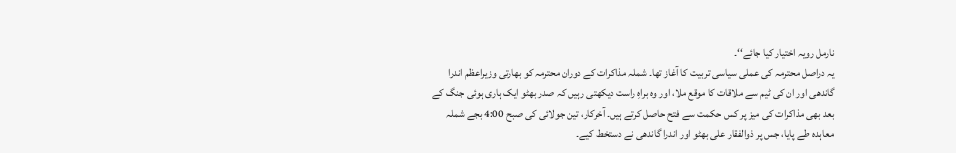نارمل رویہ اختیار کیا جائے‘‘۔
یہ دراصل محترمہ کی عملی سیاسی تربیت کا آغاز تھا۔ شملہ مذاکرات کے دوران محترمہ کو بھارتی وزیراعظم اندرا گاندھی اور ان کی ٹیم سے ملاقات کا موقع ملا، اور وہ براہِ راست دیکھتی رہیں کہ صدر بھٹو ایک ہاری ہوئی جنگ کے بعد بھی مذاکرات کی میز پر کس حکمت سے فتح حاصل کرتے ہیں۔ آخرکار، تین جولائی کی صبح 4:00 بجے شملہ معاہدہ طے پایا، جس پر ذوالفقار علی بھٹو اور اندرا گاندھی نے دستخط کیے۔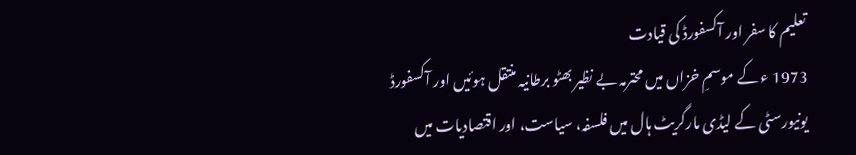تعلیم کا سفر اور آکسفورڈ کی قیادت
1973 ء کے موسمِ خزاں میں محترمہ بے نظیر بھٹو برطانیہ منتقل ہوئیں اور آکسفورڈ یونیورسٹی کے لیڈی مارگریٹ ہال میں فلسفہ، سیاست، اور اقتصادیات میں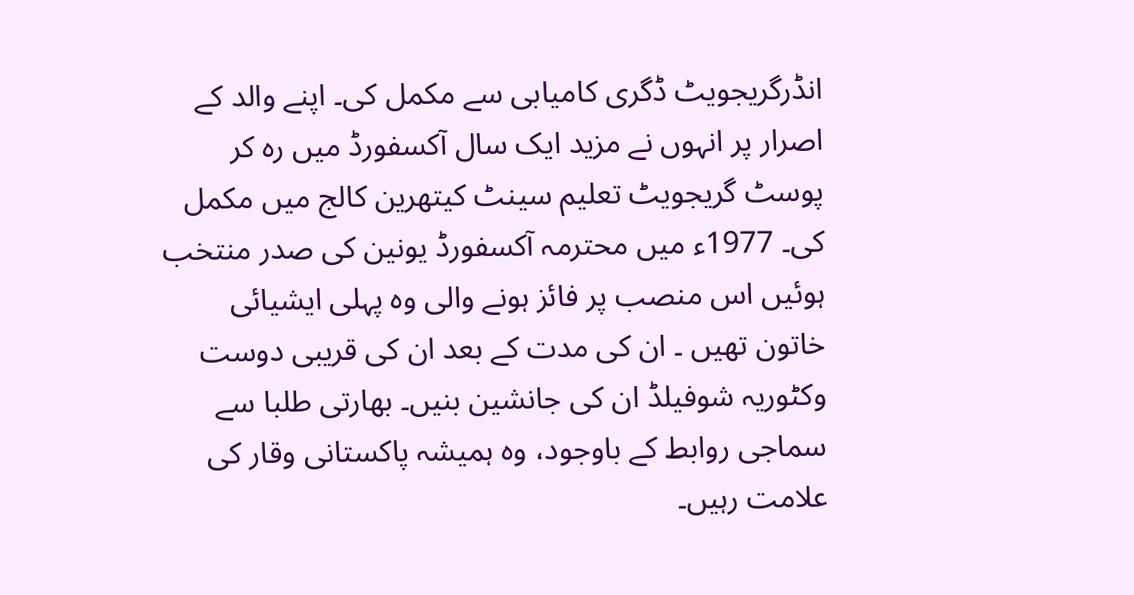انڈرگریجویٹ ڈگری کامیابی سے مکمل کی۔ اپنے والد کے اصرار پر انہوں نے مزید ایک سال آکسفورڈ میں رہ کر پوسٹ گریجویٹ تعلیم سینٹ کیتھرین کالج میں مکمل کی۔ 1977ء میں محترمہ آکسفورڈ یونین کی صدر منتخب ہوئیں اس منصب پر فائز ہونے والی وہ پہلی ایشیائی خاتون تھیں ۔ ان کی مدت کے بعد ان کی قریبی دوست وکٹوریہ شوفیلڈ ان کی جانشین بنیں۔ بھارتی طلبا سے سماجی روابط کے باوجود، وہ ہمیشہ پاکستانی وقار کی علامت رہیں۔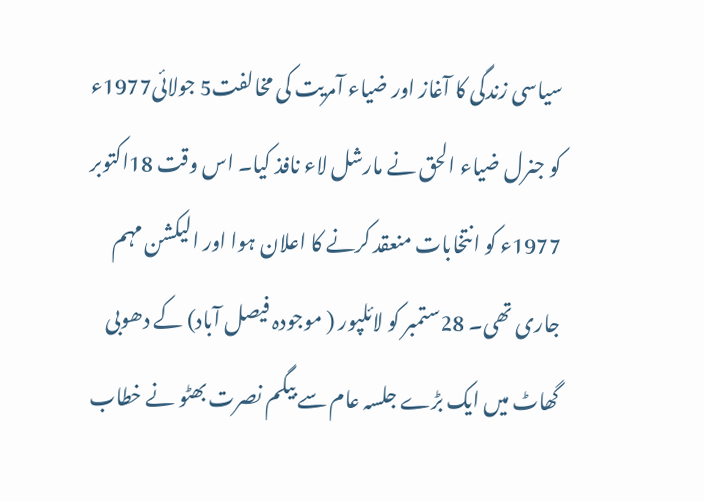سیاسی زندگی کا آغاز اور ضیاء آمریت کی مخالفت5 جولائی1977ء کو جنرل ضیاء الحق نے مارشل لاء نافذ کیا۔ اس وقت 18اکتوبر 1977ء کو انتخابات منعقد کرنے کا اعلان ہوا اور الیکشن مہم جاری تھی۔ 28ستمبر کو لائلپور ( موجودہ فیصل آباد) کے دھوبی گھاٹ میں ایک بڑے جلسہ عام سے بیگم نصرت بھٹو نے خطاب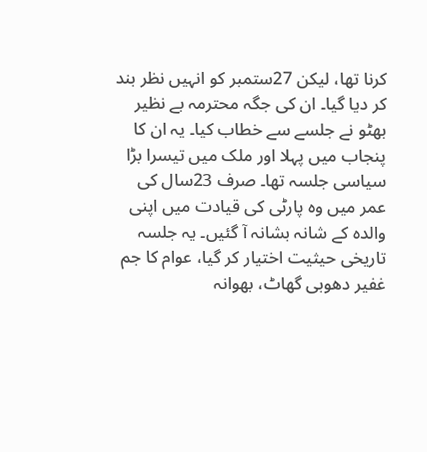کرنا تھا، لیکن 27ستمبر کو انہیں نظر بند کر دیا گیا۔ ان کی جگہ محترمہ بے نظیر بھٹو نے جلسے سے خطاب کیا۔ یہ ان کا پنجاب میں پہلا اور ملک میں تیسرا بڑا سیاسی جلسہ تھا۔ صرف 23سال کی عمر میں وہ پارٹی کی قیادت میں اپنی والدہ کے شانہ بشانہ آ گئیں۔ یہ جلسہ تاریخی حیثیت اختیار کر گیا، عوام کا جم غفیر دھوبی گھاٹ، بھوانہ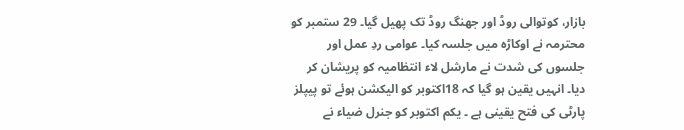بازار، کوتوالی روڈ اور جھنگ روڈ تک پھیل گیا۔ 29 ستمبر کو محترمہ نے اوکاڑہ میں جلسہ کیا۔ عوامی ردِ عمل اور جلسوں کی شدت نے مارشل لاء انتظامیہ کو پریشان کر دیا۔ انہیں یقین ہو گیا کہ 18اکتوبر کو الیکشن ہوئے تو پیپلز پارٹی کی فتح یقینی ہے ۔ یکم اکتوبر کو جنرل ضیاء نے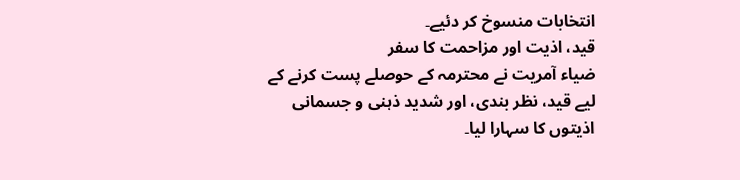انتخابات منسوخ کر دئیے۔
قید، اذیت اور مزاحمت کا سفر
ضیاء آمریت نے محترمہ کے حوصلے پست کرنے کے لیے قید، نظر بندی، اور شدید ذہنی و جسمانی اذیتوں کا سہارا لیا۔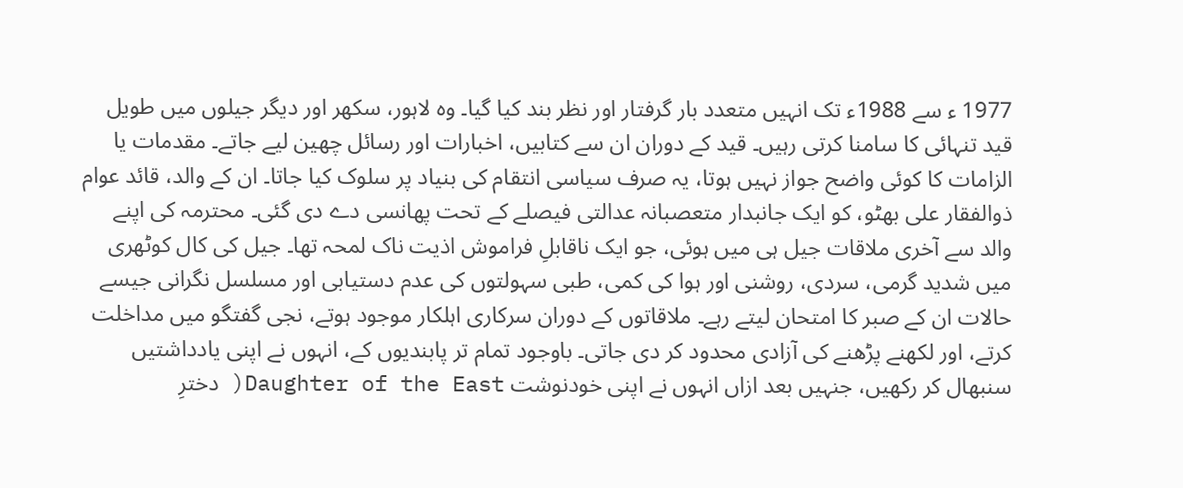1977 ء سے 1988ء تک انہیں متعدد بار گرفتار اور نظر بند کیا گیا۔ وہ لاہور، سکھر اور دیگر جیلوں میں طویل قید تنہائی کا سامنا کرتی رہیں۔ قید کے دوران ان سے کتابیں، اخبارات اور رسائل چھین لیے جاتے۔ مقدمات یا الزامات کا کوئی واضح جواز نہیں ہوتا، یہ صرف سیاسی انتقام کی بنیاد پر سلوک کیا جاتا۔ ان کے والد، قائد عوام ذوالفقار علی بھٹو، کو ایک جانبدار متعصبانہ عدالتی فیصلے کے تحت پھانسی دے دی گئی۔ محترمہ کی اپنے والد سے آخری ملاقات جیل ہی میں ہوئی، جو ایک ناقابلِ فراموش اذیت ناک لمحہ تھا۔ جیل کی کال کوٹھری میں شدید گرمی، سردی، روشنی اور ہوا کی کمی، طبی سہولتوں کی عدم دستیابی اور مسلسل نگرانی جیسے حالات ان کے صبر کا امتحان لیتے رہے۔ ملاقاتوں کے دوران سرکاری اہلکار موجود ہوتے، نجی گفتگو میں مداخلت کرتے، اور لکھنے پڑھنے کی آزادی محدود کر دی جاتی۔ باوجود تمام تر پابندیوں کے، انہوں نے اپنی یادداشتیں سنبھال کر رکھیں، جنہیں بعد ازاں انہوں نے اپنی خودنوشت Daughter of the East( دخترِ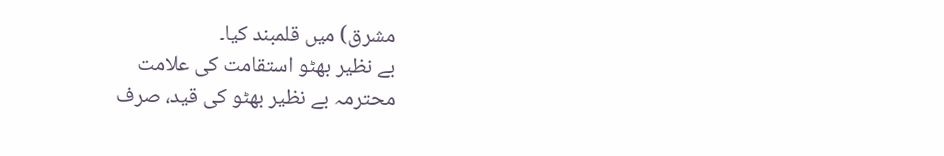مشرق) میں قلمبند کیا۔
بے نظیر بھٹو استقامت کی علامت
محترمہ بے نظیر بھٹو کی قید، صرف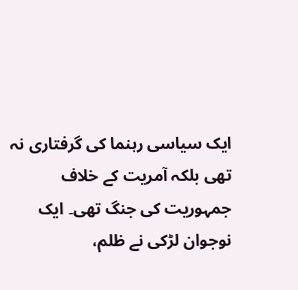ایک سیاسی رہنما کی گرفتاری نہ تھی بلکہ آمریت کے خلاف جمہوریت کی جنگ تھی۔ ایک نوجوان لڑکی نے ظلم،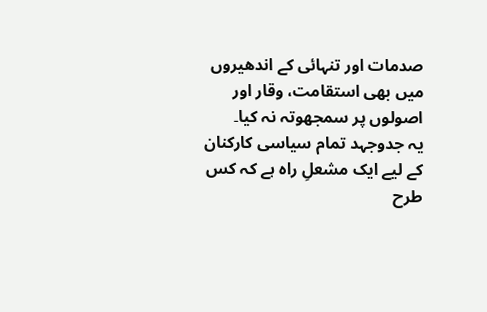صدمات اور تنہائی کے اندھیروں میں بھی استقامت، وقار اور اصولوں پر سمجھوتہ نہ کیا۔
یہ جدوجہد تمام سیاسی کارکنان کے لیے ایک مشعلِ راہ ہے کہ کس طرح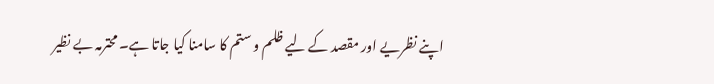اپنے نظریے اور مقصد کے لیے ظلم و ستم کا سامنا کیا جاتا ہے۔ محترمہ بے نظیر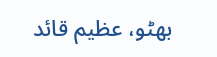بھٹو، عظیم قائد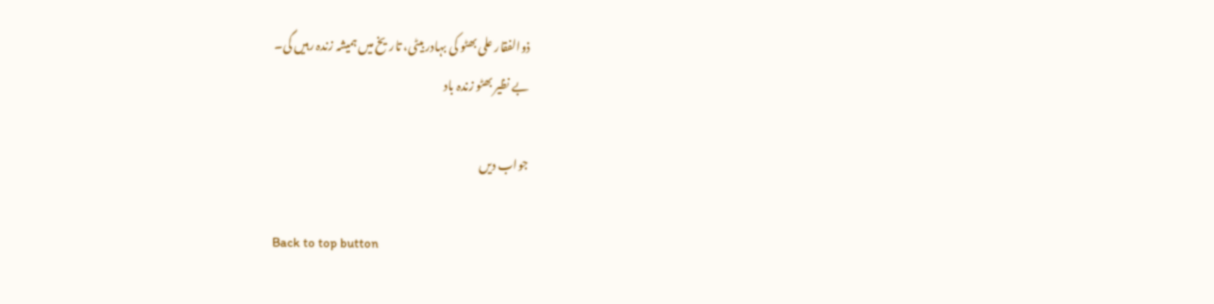ذوالفقار علی بھٹو کی بہادر بیٹی، تاریخ میں ہمیشہ زندہ رہیں گی۔
بے نظیر بھٹو زندہ باد

جواب دیں

Back to top button